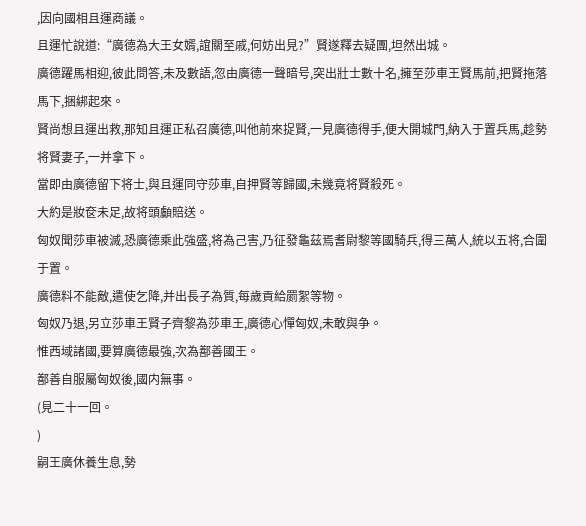,因向國相且運商議。
且運忙說道:“廣德為大王女婿,誼關至戚,何妨出見?”賢遂釋去疑團,坦然出城。
廣德躍馬相迎,彼此問答,未及數語,忽由廣德一聲暗号,突出壯士數十名,擁至莎車王賢馬前,把賢拖落馬下,捆綁起來。
賢尚想且運出救,那知且運正私召廣德,叫他前來捉賢,一見廣德得手,便大開城門,納入于置兵馬,趁勢将賢妻子,一并拿下。
當即由廣德留下将士,與且運同守莎車,自押賢等歸國,未幾竟将賢殺死。
大約是妝奁未足,故将頭顱賠送。
匈奴聞莎車被滅,恐廣德乘此強盛,将為己害,乃征發龜茲焉耆尉黎等國騎兵,得三萬人,統以五将,合圍于置。
廣德料不能敵,遣使乞降,并出長子為質,每歲貢給罽絮等物。
匈奴乃退,另立莎車王賢子齊黎為莎車王,廣德心憚匈奴,未敢與争。
惟西域諸國,要算廣德最強,次為鄯善國王。
鄯善自服屬匈奴後,國内無事。
(見二十一回。
)
嗣王廣休養生息,勢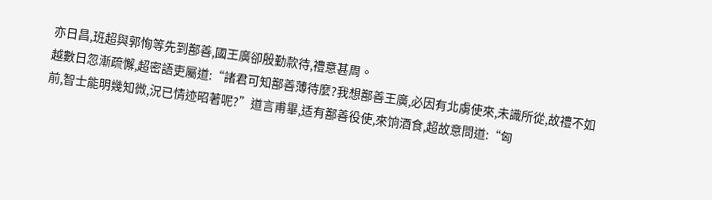亦日昌,班超與郭恂等先到鄯善,國王廣卻殷勤款待,禮意甚周。
越數日忽漸疏懈,超密語吏屬道:“諸君可知鄯善薄待麼?我想鄯善王廣,必因有北虜使來,未識所從,故禮不如前,智士能明幾知微,況已情迹昭著呢?”道言甫畢,适有鄯善役使,來饷酒食,超故意問道:“匈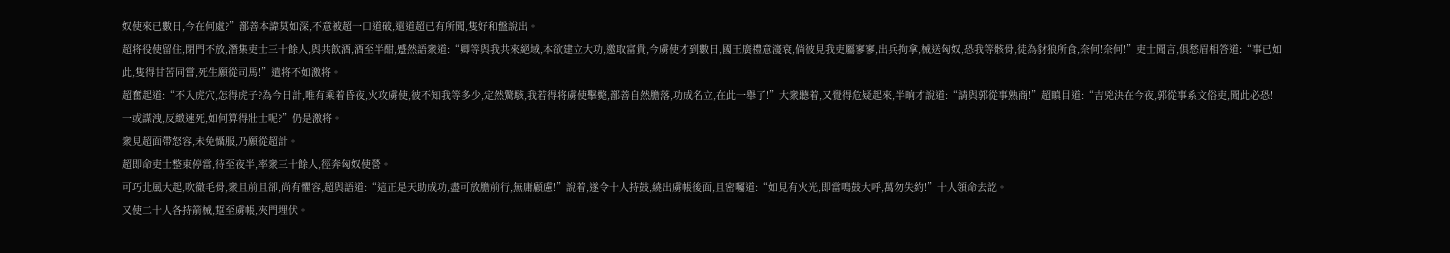奴使來已數日,今在何處?”鄯善本諱莫如深,不意被超一口道破,還道超已有所聞,隻好和盤說出。
超将役使留住,閉門不放,潛集吏士三十餘人,與共飲酒,酒至半酣,蹙然語衆道:“卿等與我共來絕域,本欲建立大功,邀取富貴,今虜使才到數日,國王廣禮意濅衰,倘彼見我吏屬寥寥,出兵拘拿,械送匈奴,恐我等骸骨,徒為豺狼所食,奈何!奈何!”吏士聞言,俱愁眉相答道:“事已如此,隻得甘苦同嘗,死生願從司馬!”遣将不如激将。
超奮起道:“不入虎穴,怎得虎子?為今日計,唯有乘着昏夜,火攻虜使,彼不知我等多少,定然驚駭,我若得将虜使擊斃,鄯善自然膽落,功成名立,在此一舉了!”大衆聽着,又覺得危疑起來,半晌才說道:“請與郭從事熟商!”超瞋目道:“吉兇決在今夜,郭從事系文俗吏,聞此必恐!一或謀洩,反緻速死,如何算得壯士呢?”仍是激将。
衆見超面帶怒容,未免懾服,乃願從超計。
超即命吏士整束停當,待至夜半,率衆三十餘人,徑奔匈奴使營。
可巧北風大起,吹徹毛骨,衆且前且卻,尚有懼容,超與語道:“這正是天助成功,盡可放膽前行,無庸顧慮!”說着,遂令十人持鼓,繞出虜帳後面,且密囑道:“如見有火光,即當鳴鼓大呼,萬勿失約!”十人領命去訖。
又使二十人各持箭械,踅至虜帳,夾門埋伏。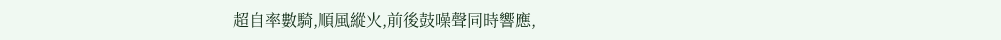超自率數騎,順風縱火,前後鼓噪聲同時響應,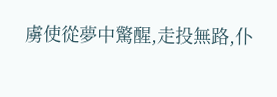虜使從夢中驚醒,走投無路,仆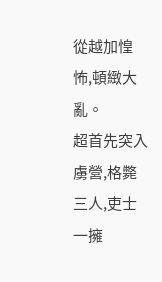從越加惶怖,頓緻大亂。
超首先突入虜營,格斃三人,吏士一擁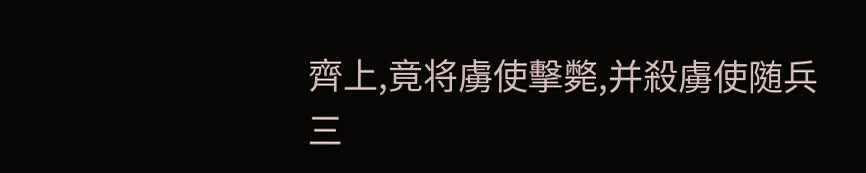齊上,竟将虜使擊斃,并殺虜使随兵三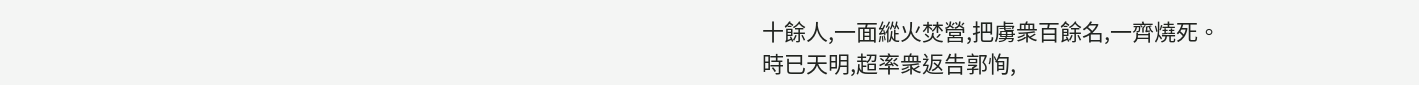十餘人,一面縱火焚營,把虜衆百餘名,一齊燒死。
時已天明,超率衆返告郭恂,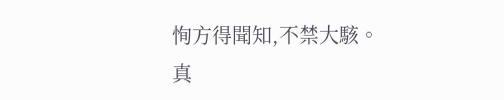恂方得聞知,不禁大駭。
真